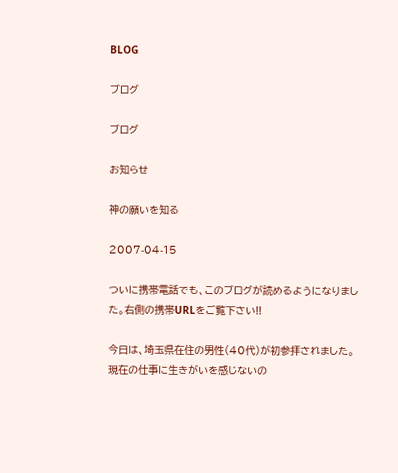BLOG

ブログ

ブログ

お知らせ

神の願いを知る

2007-04-15

ついに携帯電話でも、このブログが読めるようになりました。右側の携帯URLをご覧下さい!!

今日は、埼玉県在住の男性(40代)が初参拝されました。現在の仕事に生きがいを感じないの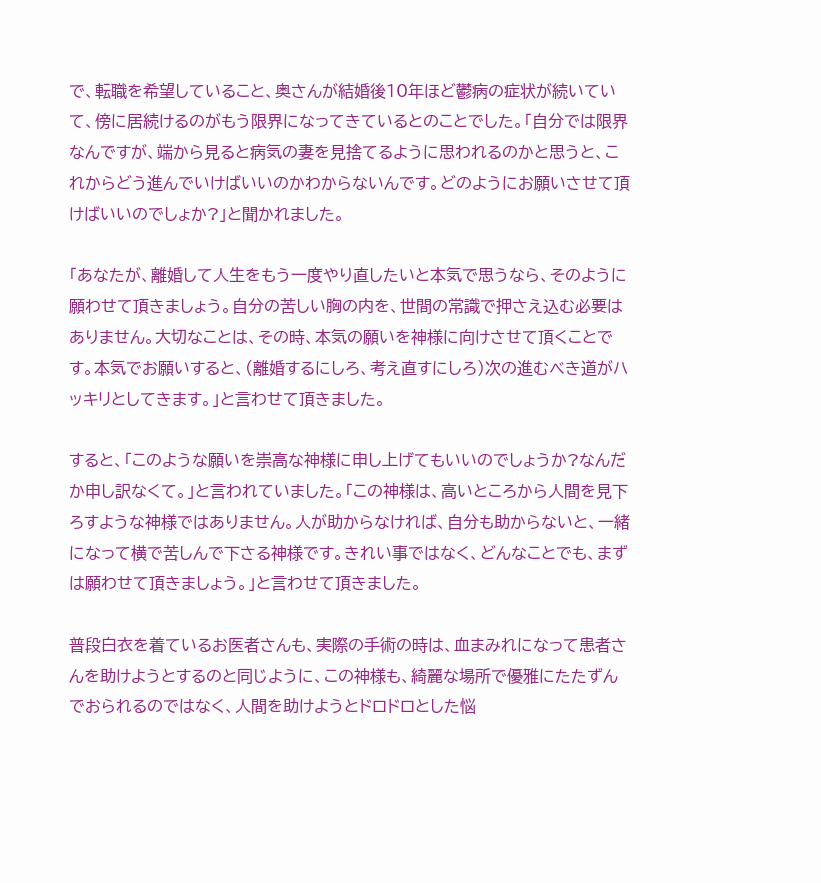で、転職を希望していること、奥さんが結婚後10年ほど鬱病の症状が続いていて、傍に居続けるのがもう限界になってきているとのことでした。「自分では限界なんですが、端から見ると病気の妻を見捨てるように思われるのかと思うと、これからどう進んでいけばいいのかわからないんです。どのようにお願いさせて頂けばいいのでしょか?」と聞かれました。

「あなたが、離婚して人生をもう一度やり直したいと本気で思うなら、そのように願わせて頂きましょう。自分の苦しい胸の内を、世間の常識で押さえ込む必要はありません。大切なことは、その時、本気の願いを神様に向けさせて頂くことです。本気でお願いすると、(離婚するにしろ、考え直すにしろ)次の進むべき道がハッキリとしてきます。」と言わせて頂きました。

すると、「このような願いを崇高な神様に申し上げてもいいのでしょうか?なんだか申し訳なくて。」と言われていました。「この神様は、高いところから人間を見下ろすような神様ではありません。人が助からなければ、自分も助からないと、一緒になって横で苦しんで下さる神様です。きれい事ではなく、どんなことでも、まずは願わせて頂きましょう。」と言わせて頂きました。

普段白衣を着ているお医者さんも、実際の手術の時は、血まみれになって患者さんを助けようとするのと同じように、この神様も、綺麗な場所で優雅にたたずんでおられるのではなく、人間を助けようとドロドロとした悩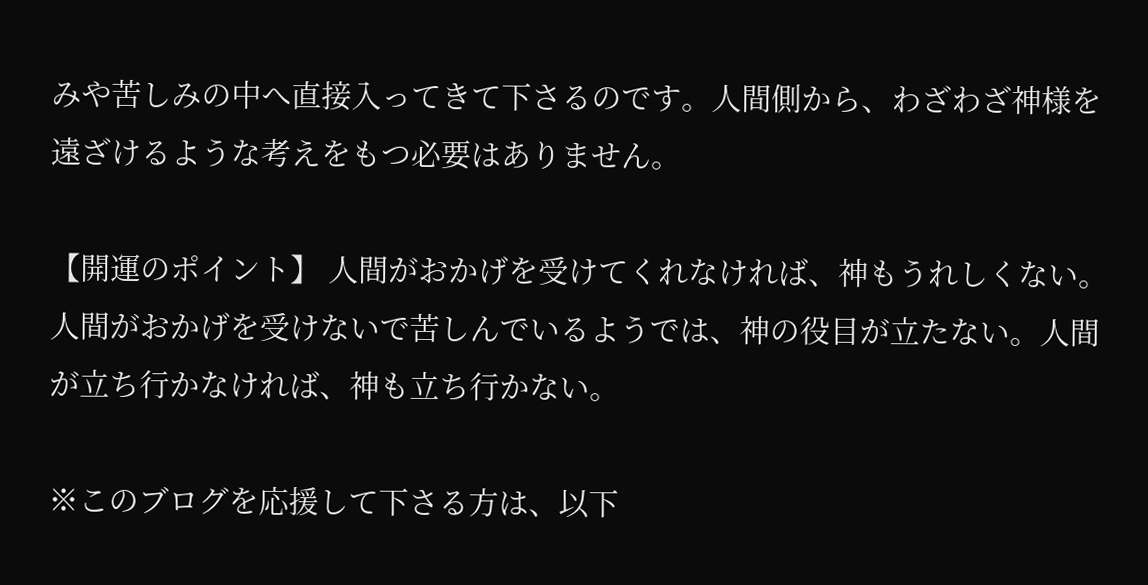みや苦しみの中へ直接入ってきて下さるのです。人間側から、わざわざ神様を遠ざけるような考えをもつ必要はありません。

【開運のポイント】 人間がおかげを受けてくれなければ、神もうれしくない。人間がおかげを受けないで苦しんでいるようでは、神の役目が立たない。人間が立ち行かなければ、神も立ち行かない。

※このブログを応援して下さる方は、以下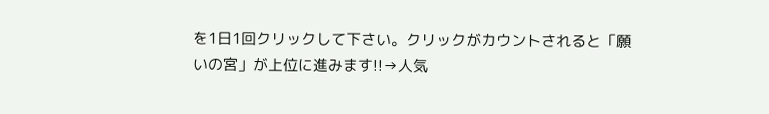を1日1回クリックして下さい。クリックがカウントされると「願いの宮」が上位に進みます!!→人気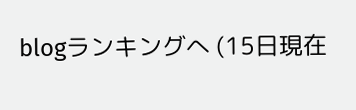blogランキングへ (15日現在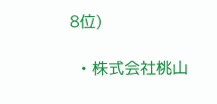8位)

  • 株式会社桃山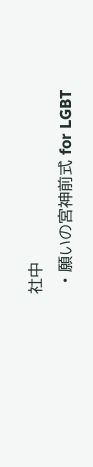社中
  • 願いの宮神前式 for LGBT